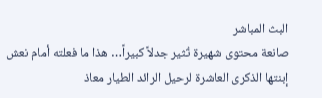البث المباشر
صانعة محتوى شهيرة تُثير جدلاً كبيراً… هذا ما فعلته أمام نعش إبنتها الذكرى العاشرة لرحيل الرائد الطيار معاذ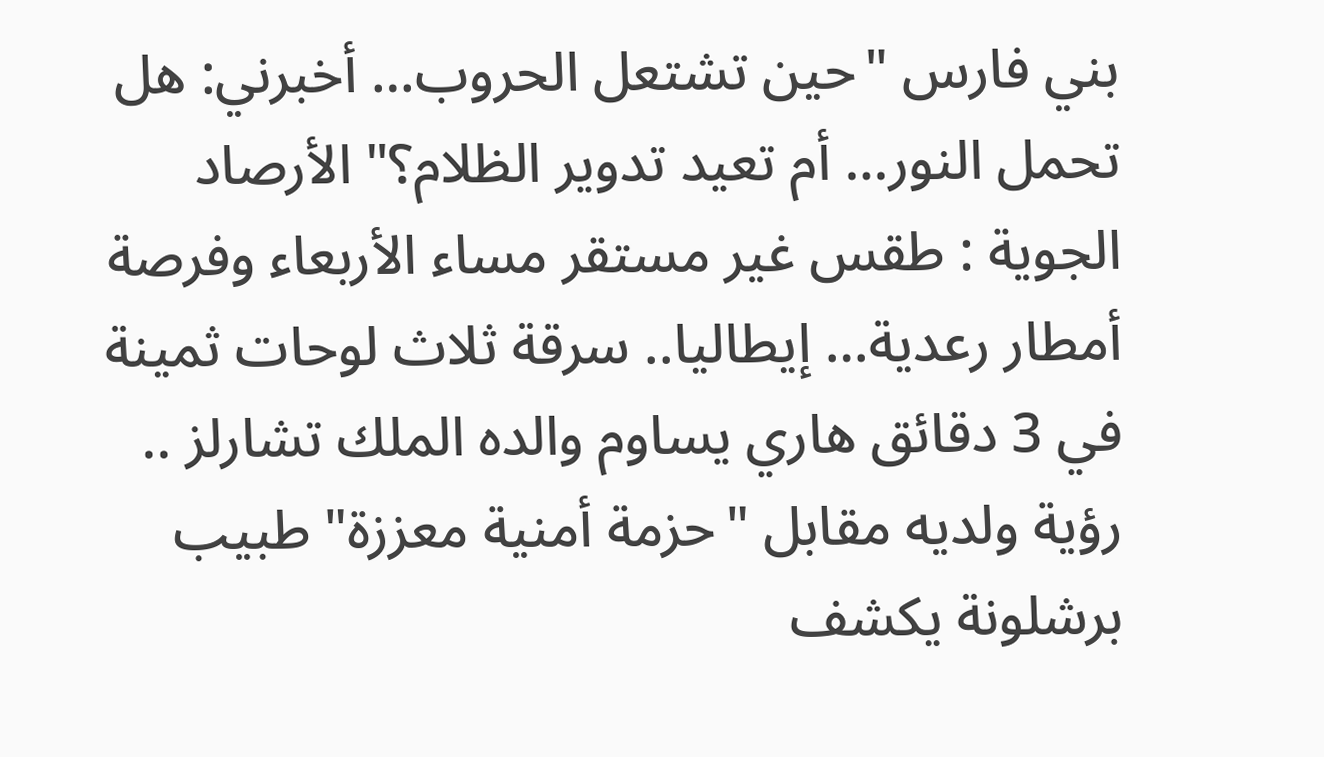بني فارس "حين تشتعل الحروب… أخبرني: هل تحمل النور… أم تعيد تدوير الظلام؟" الأرصاد الجوية : طقس غير مستقر مساء الأربعاء وفرصة أمطار رعدية… إيطاليا.. سرقة ثلاث لوحات ثمينة في 3 دقائق هاري يساوم والده الملك تشارلز .. رؤية ولديه مقابل "حزمة أمنية معززة" طبيب برشلونة يكشف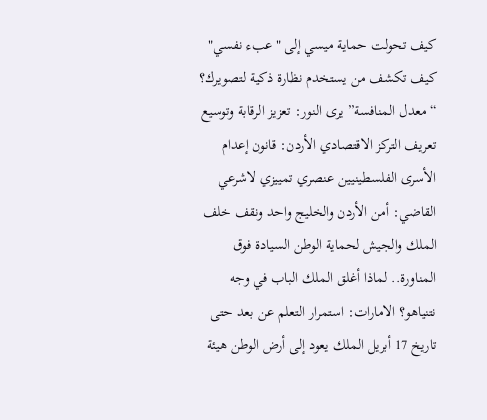كيف تحولت حماية ميسي إلى "عبء نفسي" كيف تكشف من يستخدم نظارة ذكية لتصويرك؟ “معدل المنافسة” يرى النور: تعزيز الرقابة وتوسيع تعريف التركز الاقتصادي الأردن: قانون إعدام الأسرى الفلسطينيين عنصري تمييزي لاشرعي القاضي: أمن الأردن والخليج واحد ونقف خلف الملك والجيش لحماية الوطن السيادة فوق المناورة.. لماذا أغلق الملك الباب في وجه نتنياهو؟ الامارات: استمرار التعلم عن بعد حتى تاريخ 17 أبريل الملك يعود إلى أرض الوطن هيئة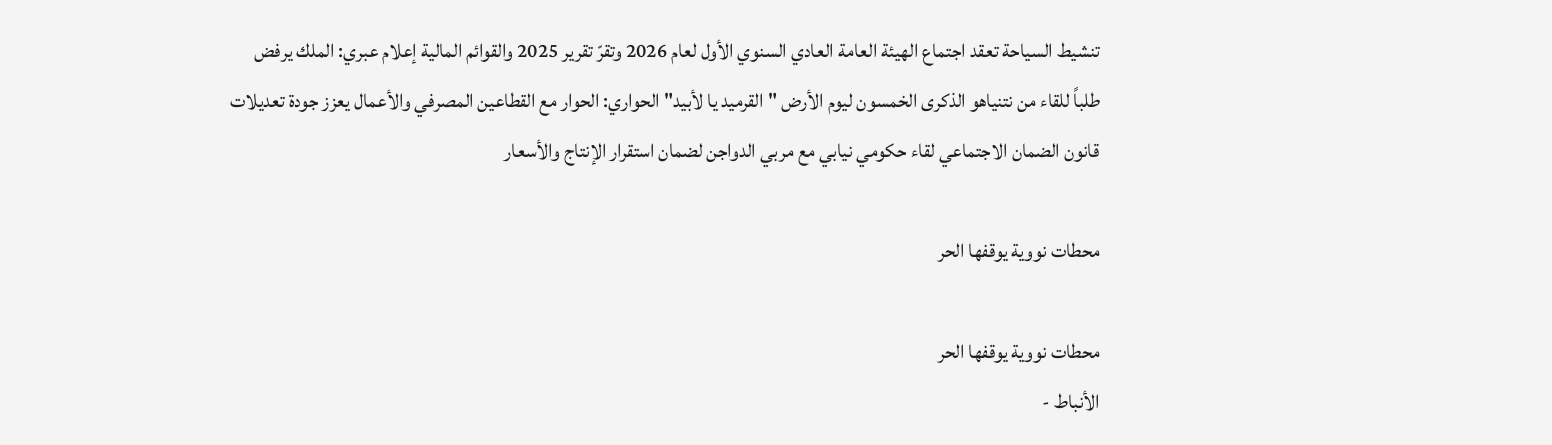تنشيط السياحة تعقد اجتماع الهيئة العامة العادي السنوي الأول لعام 2026 وتقرّ تقرير 2025 والقوائم المالية إعلام عبري: الملك يرفض طلباً للقاء من نتنياهو الذكرى الخمسون ليوم الأرض "القرميد يا لأبيد" الحواري: الحوار مع القطاعين المصرفي والأعمال يعزز جودة تعديلات قانون الضمان الاجتماعي لقاء حكومي نيابي مع مربي الدواجن لضمان استقرار الإنتاج والأسعار

محطات نووية يوقفها الحر

محطات نووية يوقفها الحر
الأنباط -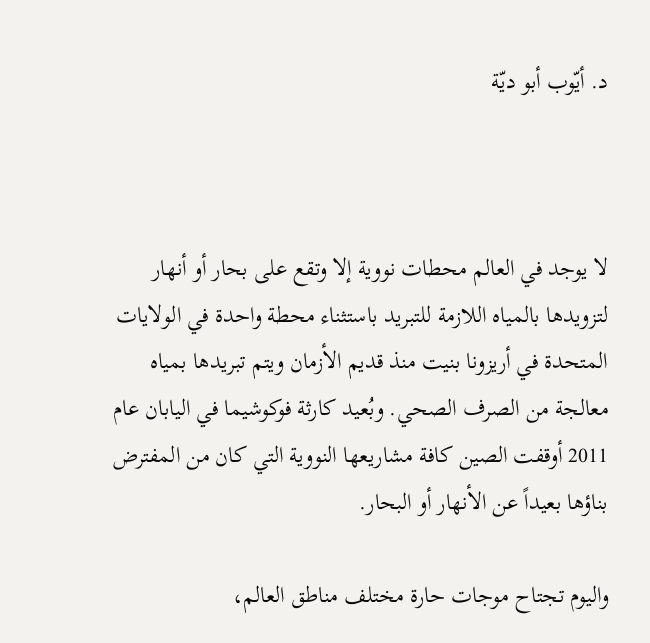د. أيّوب أبو ديّة



لا يوجد في العالم محطات نووية إلا وتقع على بحار أو أنهار لتزويدها بالمياه اللازمة للتبريد باستثناء محطة واحدة في الولايات المتحدة في أريزونا بنيت منذ قديم الأزمان ويتم تبريدها بمياه معالجة من الصرف الصحي. وبُعيد كارثة فوكوشيما في اليابان عام 2011 أوقفت الصين كافة مشاريعها النووية التي كان من المفترض بناؤها بعيداً عن الأنهار أو البحار.

واليوم تجتاح موجات حارة مختلف مناطق العالم،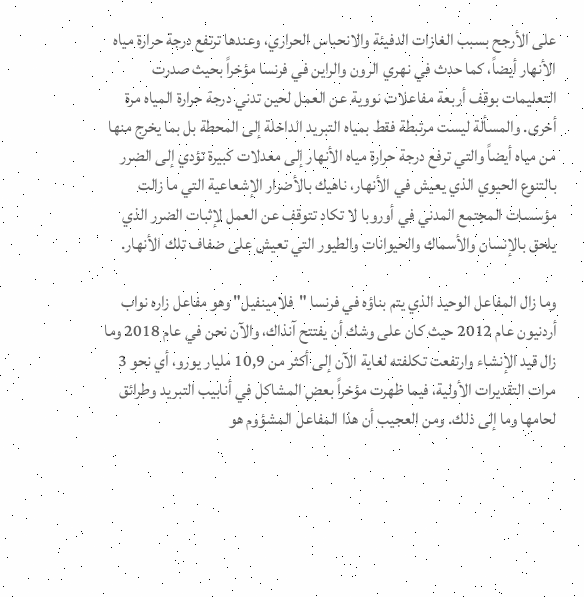على الأرجح بسبب الغازات الدفيئة والانحباس الحراري، وعندها ترتفع درجة حرارة مياه الأنهار أيضاً، كما حدث في نهري الرون والراين في فرنسا مؤخراً بحيث صدرت التعليمات بوقف أربعة مفاعلات نووية عن العمل لحين تدني درجة حرارة المياه مرة أخرى. والمسألة ليست مرتبطة فقط بمياه التبريد الداخلة إلى المحطة بل بما يخرج منها من مياه أيضاً والتي ترفع درجة حرارة مياه الأنهار إلى معدلات كبيرة تؤدي إلى الضرر بالتنوع الحيوي الذي يعيش في الأنهار، ناهيك بالأضرار الإشعاعية التي ما زالت مؤسسات المجتمع المدني في أوروبا لا تكاد تتوقف عن العمل لإثبات الضرر الذي يلحق بالإنسان والأسماك والحيوانات والطيور التي تعيش على ضفاف تلك الأنهار.

وما زال المفاعل الوحيد الذي يتم بناؤه في فرنسا "فلامينفيل" وهو مفاعل زاره نواب أردنيون عام 2012 حيث كان على وشك أن يفتتح آنذاك، والآن نحن في عام 2018 وما زال قيد الإنشاء وارتفعت تكلفته لغاية الآن إلى أكثر من 10,9 مليار يورو، أي نحو 3 مرات التقديرات الأولية، فيما ظهرت مؤخراً بعض المشاكل في أنابيب التبريد وطرائق لحامها وما إلى ذلك. ومن العجيب أن هذا المفاعل المشؤوم هو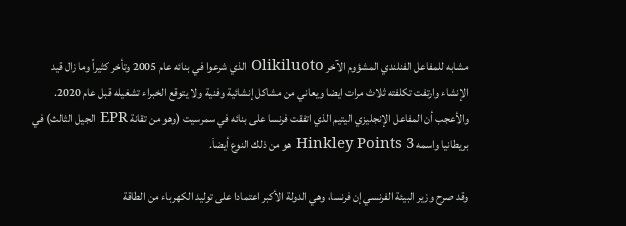مشابه للمفاعل الفنلندي المشؤوم الآخر Olikiluoto الذي شرعوا في بنائه عام 2005 وتأخر كثيراً وما زال قيد الإنشاء وارتفت تكلفته ثلاث مرات ايضا ويعاني من مشاكل إنشائية وفنية ولا يتوقع الخبراء تشغيله قبل عام 2020. والأعجب أن المفاعل الإنجليزي اليتيم الذي اتفقت فرنسا على بنائه في سمرسيت (وهو من تقانة EPR الجيل الثالث) في بريطانيا واسمه Hinkley Points 3 هو من ذلك النوع أيضاَ.

وقد صرح وزير البيئة الفرنسي إن فرنسا، وهي الدولة الأكبر اعتمادا على توليد الكهرباء من الطاقة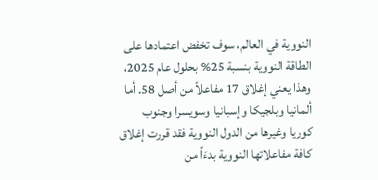النووية في العالم، سوف تخفض اعتمادها على الطاقة النووية بنسبة 25% بحلول عام 2025، وهذا يعني إغلاق 17 مفاعلاً من أصل 58. أما ألمانيا وبلجيكا وإسبانيا وسويسرا وجنوب كوريا وغيرها من الدول النووية فقد قررت إغلاق كافة مفاعلاتها النووية بدءَاً من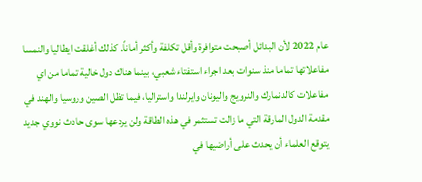عام 2022 لأن البدائل أصبحت متوافرة وأقل تكلفة وأكثر أماناً. كذلك أغلقت ايطاليا والنمسا مفاعلاتها تماما منذ سنوات بعد اجراء استفتاء شعبي، بينما هناك دول خالية تماما من اي مفاعلات كالدنمارك والنرويج واليونان وايرلندا واستراليا، فيما تظل الصين وروسيا والهند في مقدمة الدول المارقة التي ما زالت تستثمر في هذه الطاقة ولن يردعها سوى حادث نووي جديد يتوقع العلماء أن يحدث على أراضيها في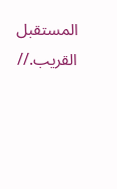المستقبل القريب.//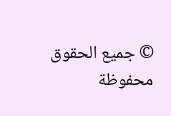© جميع الحقوق محفوظة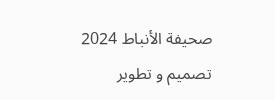صحيفة الأنباط 2024
تصميم و تطوير